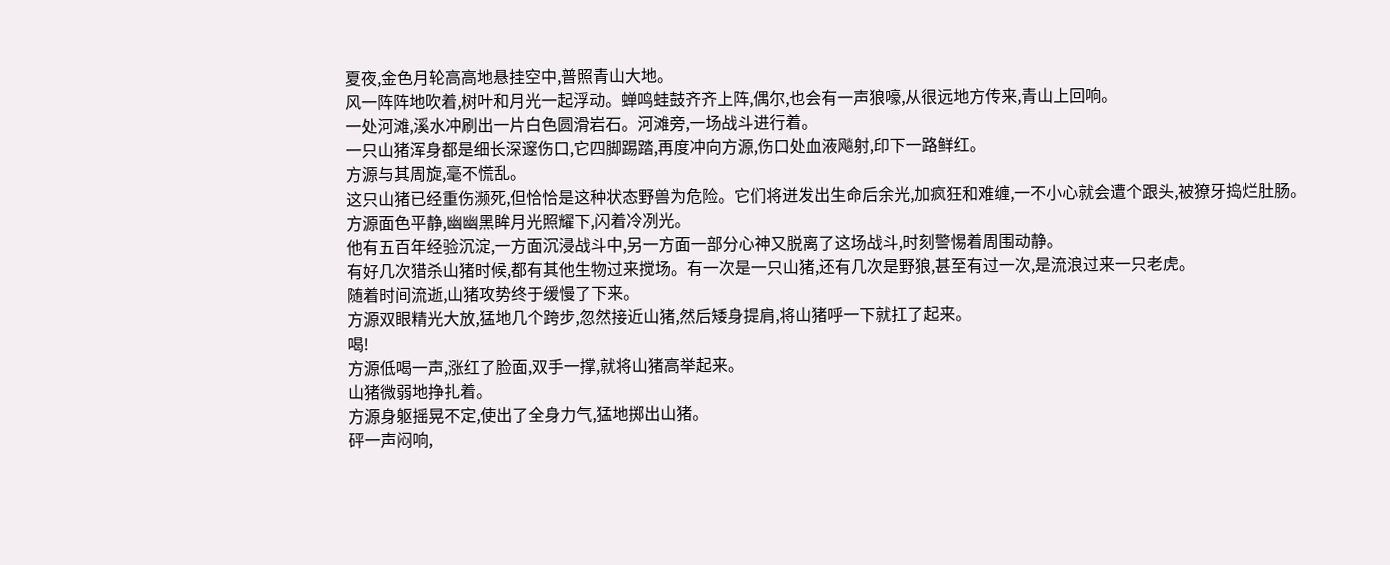夏夜,金色月轮高高地悬挂空中,普照青山大地。
风一阵阵地吹着,树叶和月光一起浮动。蝉鸣蛙鼓齐齐上阵,偶尔,也会有一声狼嚎,从很远地方传来,青山上回响。
一处河滩,溪水冲刷出一片白色圆滑岩石。河滩旁,一场战斗进行着。
一只山猪浑身都是细长深邃伤口,它四脚踢踏,再度冲向方源,伤口处血液飚射,印下一路鲜红。
方源与其周旋,毫不慌乱。
这只山猪已经重伤濒死,但恰恰是这种状态野兽为危险。它们将迸发出生命后余光,加疯狂和难缠,一不小心就会遭个跟头,被獠牙捣烂肚肠。
方源面色平静,幽幽黑眸月光照耀下,闪着冷冽光。
他有五百年经验沉淀,一方面沉浸战斗中,另一方面一部分心神又脱离了这场战斗,时刻警惕着周围动静。
有好几次猎杀山猪时候,都有其他生物过来搅场。有一次是一只山猪,还有几次是野狼,甚至有过一次,是流浪过来一只老虎。
随着时间流逝,山猪攻势终于缓慢了下来。
方源双眼精光大放,猛地几个跨步,忽然接近山猪,然后矮身提肩,将山猪呼一下就扛了起来。
喝!
方源低喝一声,涨红了脸面,双手一撑,就将山猪高举起来。
山猪微弱地挣扎着。
方源身躯摇晃不定,使出了全身力气,猛地掷出山猪。
砰一声闷响,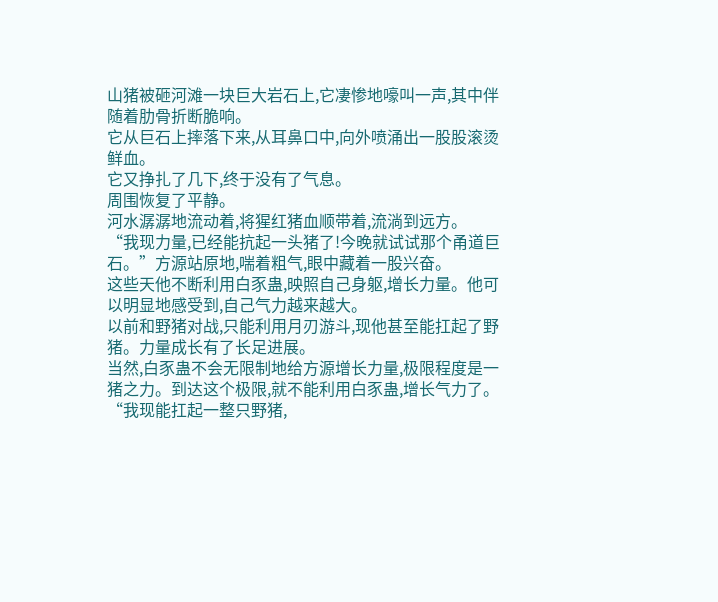山猪被砸河滩一块巨大岩石上,它凄惨地嚎叫一声,其中伴随着肋骨折断脆响。
它从巨石上摔落下来,从耳鼻口中,向外喷涌出一股股滚烫鲜血。
它又挣扎了几下,终于没有了气息。
周围恢复了平静。
河水潺潺地流动着,将猩红猪血顺带着,流淌到远方。
“我现力量,已经能抗起一头猪了!今晚就试试那个甬道巨石。”方源站原地,喘着粗气,眼中藏着一股兴奋。
这些天他不断利用白豕蛊,映照自己身躯,增长力量。他可以明显地感受到,自己气力越来越大。
以前和野猪对战,只能利用月刃游斗,现他甚至能扛起了野猪。力量成长有了长足进展。
当然,白豕蛊不会无限制地给方源增长力量,极限程度是一猪之力。到达这个极限,就不能利用白豕蛊,增长气力了。
“我现能扛起一整只野猪,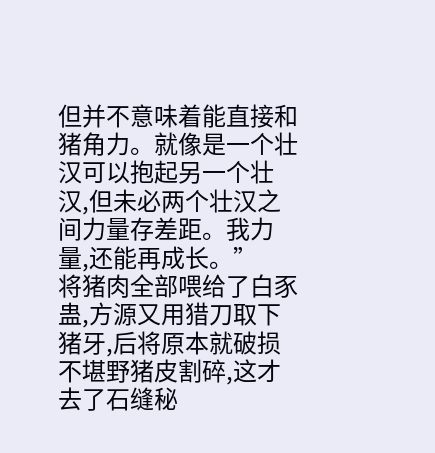但并不意味着能直接和猪角力。就像是一个壮汉可以抱起另一个壮汉,但未必两个壮汉之间力量存差距。我力量,还能再成长。”
将猪肉全部喂给了白豕蛊,方源又用猎刀取下猪牙,后将原本就破损不堪野猪皮割碎,这才去了石缝秘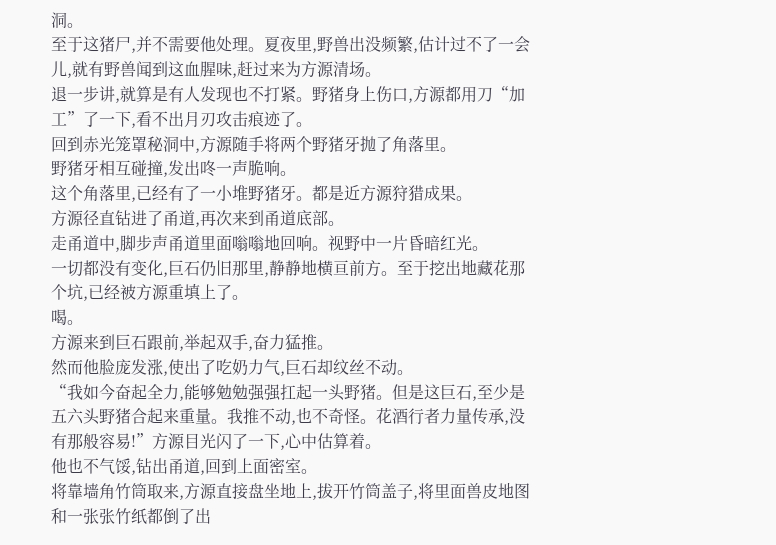洞。
至于这猪尸,并不需要他处理。夏夜里,野兽出没频繁,估计过不了一会儿,就有野兽闻到这血腥味,赶过来为方源清场。
退一步讲,就算是有人发现也不打紧。野猪身上伤口,方源都用刀“加工”了一下,看不出月刃攻击痕迹了。
回到赤光笼罩秘洞中,方源随手将两个野猪牙抛了角落里。
野猪牙相互碰撞,发出咚一声脆响。
这个角落里,已经有了一小堆野猪牙。都是近方源狩猎成果。
方源径直钻进了甬道,再次来到甬道底部。
走甬道中,脚步声甬道里面嗡嗡地回响。视野中一片昏暗红光。
一切都没有变化,巨石仍旧那里,静静地横亘前方。至于挖出地藏花那个坑,已经被方源重填上了。
喝。
方源来到巨石跟前,举起双手,奋力猛推。
然而他脸庞发涨,使出了吃奶力气,巨石却纹丝不动。
“我如今奋起全力,能够勉勉强强扛起一头野猪。但是这巨石,至少是五六头野猪合起来重量。我推不动,也不奇怪。花酒行者力量传承,没有那般容易!”方源目光闪了一下,心中估算着。
他也不气馁,钻出甬道,回到上面密室。
将靠墙角竹筒取来,方源直接盘坐地上,拔开竹筒盖子,将里面兽皮地图和一张张竹纸都倒了出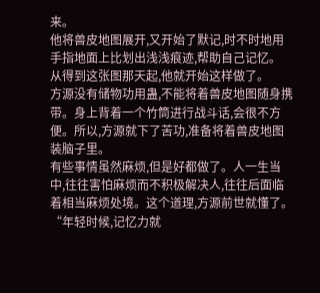来。
他将兽皮地图展开,又开始了默记,时不时地用手指地面上比划出浅浅痕迹,帮助自己记忆。
从得到这张图那天起,他就开始这样做了。
方源没有储物功用蛊,不能将着兽皮地图随身携带。身上背着一个竹筒进行战斗话,会很不方便。所以,方源就下了苦功,准备将着兽皮地图装脑子里。
有些事情虽然麻烦,但是好都做了。人一生当中,往往害怕麻烦而不积极解决人,往往后面临着相当麻烦处境。这个道理,方源前世就懂了。
“年轻时候,记忆力就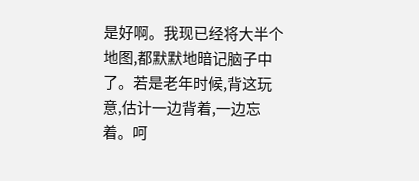是好啊。我现已经将大半个地图,都默默地暗记脑子中了。若是老年时候,背这玩意,估计一边背着,一边忘着。呵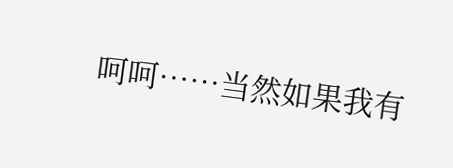呵呵……当然如果我有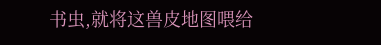书虫,就将这兽皮地图喂给